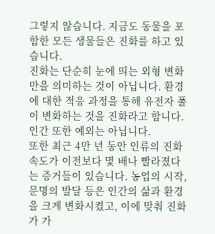그렇지 않습니다. 지금도 동물을 포함한 모든 생물들은 진화를 하고 있습니다.
진화는 단순히 눈에 띄는 외형 변화만을 의미하는 것이 아닙니다. 환경에 대한 적응 과정을 통해 유전자 풀이 변화하는 것을 진화라고 합니다. 인간 또한 예외는 아닙니다.
또한 최근 4만 년 동안 인류의 진화 속도가 이전보다 몇 배나 빨라졌다는 증거들이 있습니다. 농업의 시작, 문명의 발달 등은 인간의 삶과 환경을 크게 변화시켰고, 이에 맞춰 진화가 가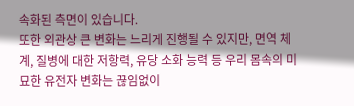속화된 측면이 있습니다.
또한 외관상 큰 변화는 느리게 진행될 수 있지만, 면역 체계, 질병에 대한 저항력, 유당 소화 능력 등 우리 몸속의 미묘한 유전자 변화는 끊임없이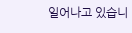일어나고 있습니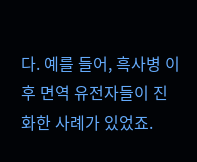다. 예를 들어, 흑사병 이후 면역 유전자들이 진화한 사례가 있었죠.